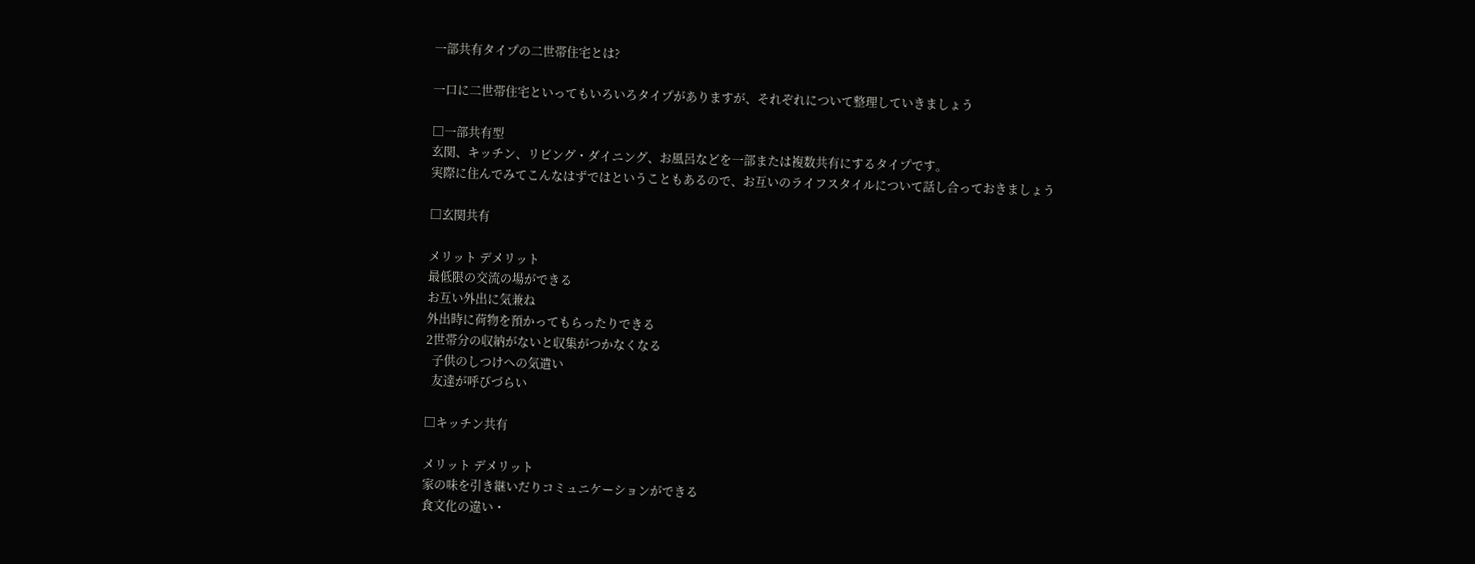一部共有タイプの二世帯住宅とは?

一口に二世帯住宅といってもいろいろタイプがありますが、それぞれについて整理していきましょう

□一部共有型
玄関、キッチン、リビング・ダイニング、お風呂などを一部または複数共有にするタイプです。
実際に住んでみてこんなはずではということもあるので、お互いのライフスタイルについて話し合っておきましょう

□玄関共有

メリット デメリット
最低限の交流の場ができる
お互い外出に気兼ね
外出時に荷物を預かってもらったりできる
2世帯分の収納がないと収集がつかなくなる
  子供のしつけへの気遣い
  友達が呼びづらい

□キッチン共有

メリット デメリット
家の味を引き継いだりコミュニケーションができる
食文化の違い・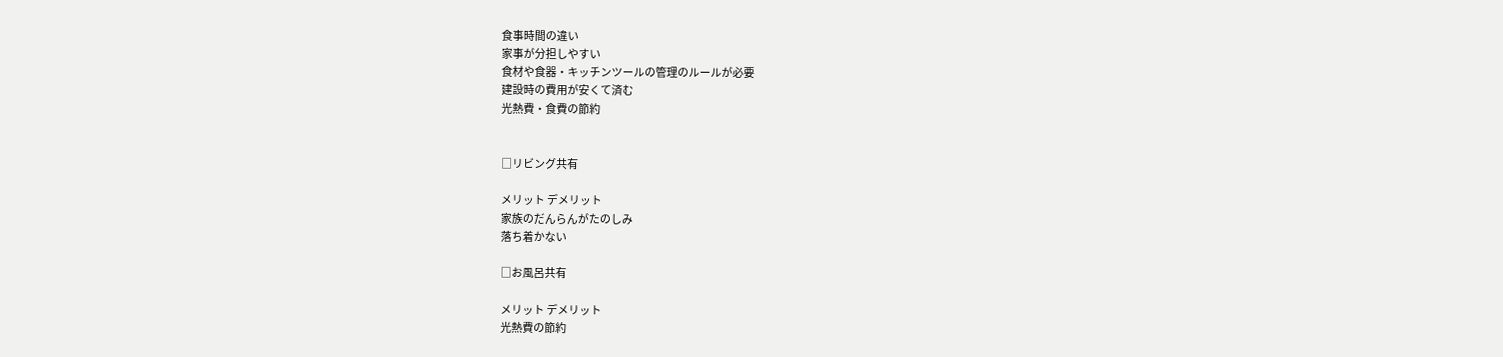食事時間の違い
家事が分担しやすい
食材や食器・キッチンツールの管理のルールが必要
建設時の費用が安くて済む
光熱費・食費の節約


□リビング共有

メリット デメリット
家族のだんらんがたのしみ
落ち着かない

□お風呂共有

メリット デメリット
光熱費の節約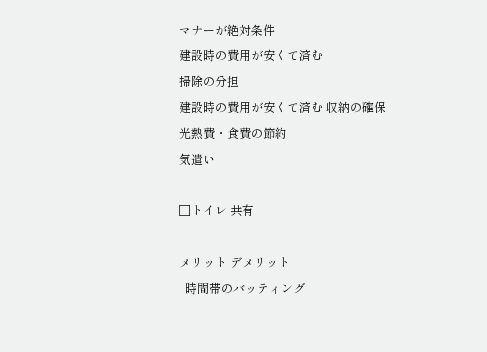マナーが絶対条件
建設時の費用が安くて済む
掃除の分担
建設時の費用が安くて済む 収納の確保
光熱費・食費の節約
気遣い

□トイレ 共有

メリット デメリット
  時間帯のバッティング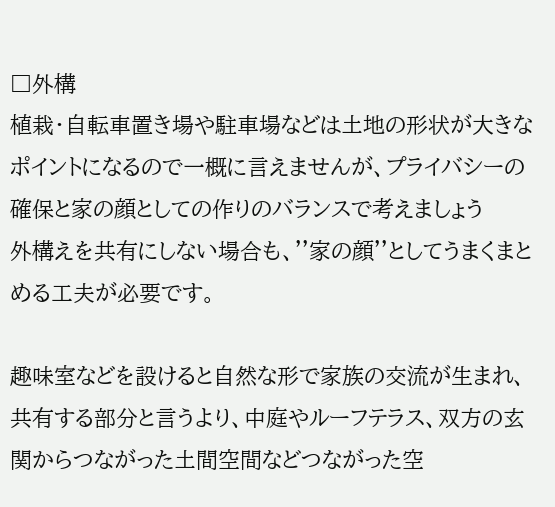□外構
植栽・自転車置き場や駐車場などは土地の形状が大きなポイントになるので一概に言えませんが、プライバシーの確保と家の顔としての作りのバランスで考えましょう
外構えを共有にしない場合も、''家の顔''としてうまくまとめる工夫が必要です。

趣味室などを設けると自然な形で家族の交流が生まれ、共有する部分と言うより、中庭やルーフテラス、双方の玄関からつながった土間空間などつながった空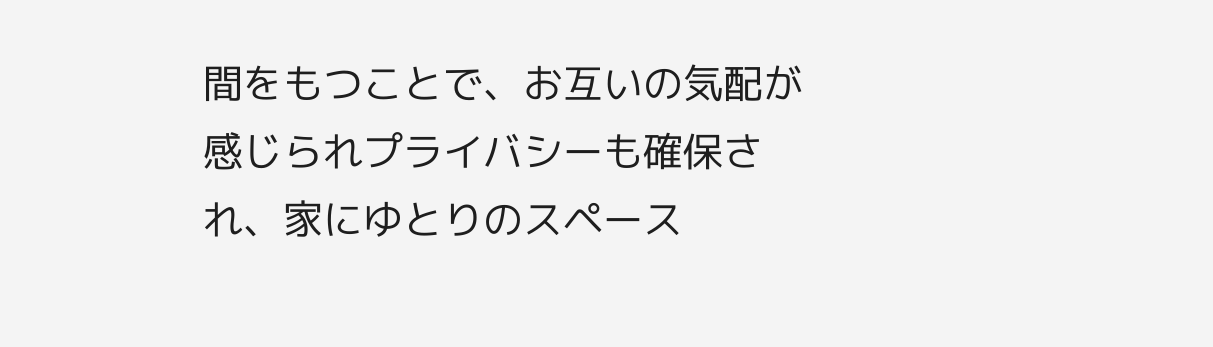間をもつことで、お互いの気配が感じられプライバシーも確保され、家にゆとりのスペース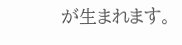が生まれます。